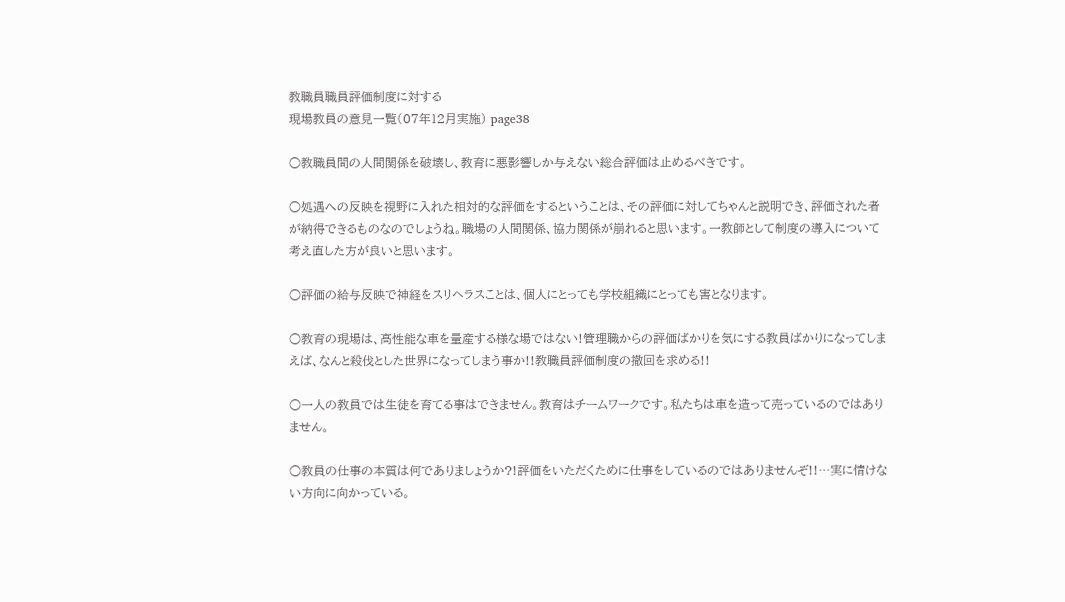教職員職員評価制度に対する
現場教員の意見一覧(07年12月実施) page38

○教職員間の人間関係を破壊し、教育に悪影響しか与えない総合評価は止めるべきです。

○処遇への反映を視野に入れた相対的な評価をするということは、その評価に対してちゃんと説明でき、評価された者が納得できるものなのでしょうね。職場の人間関係、協力関係が崩れると思います。一教師として制度の導入について考え直した方が良いと思います。

○評価の給与反映で神経をスリヘラスことは、個人にとっても学校組織にとっても害となります。

○教育の現場は、高性能な車を量産する様な場ではない!管理職からの評価ばかりを気にする教員ばかりになってしまえば、なんと殺伐とした世界になってしまう事か!!教職員評価制度の撤回を求める!!

○一人の教員では生徒を育てる事はできません。教育はチームワークです。私たちは車を造って売っているのではありません。

○教員の仕事の本質は何でありましょうか?!評価をいただくために仕事をしているのではありませんぞ!!…実に情けない方向に向かっている。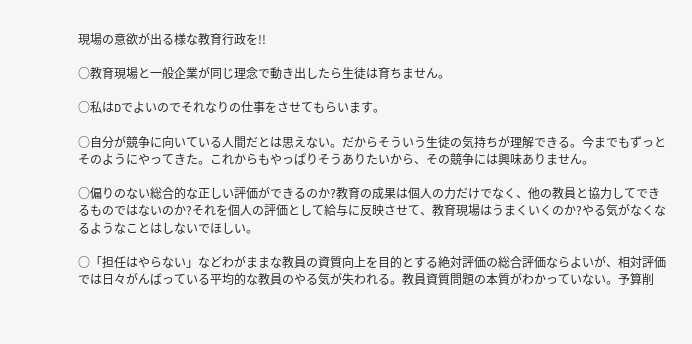現場の意欲が出る様な教育行政を!!

○教育現場と一般企業が同じ理念で動き出したら生徒は育ちません。

○私はDでよいのでそれなりの仕事をさせてもらいます。

○自分が競争に向いている人間だとは思えない。だからそういう生徒の気持ちが理解できる。今までもずっとそのようにやってきた。これからもやっぱりそうありたいから、その競争には興味ありません。

○偏りのない総合的な正しい評価ができるのか?教育の成果は個人の力だけでなく、他の教員と協力してできるものではないのか?それを個人の評価として給与に反映させて、教育現場はうまくいくのか?やる気がなくなるようなことはしないでほしい。

○「担任はやらない」などわがままな教員の資質向上を目的とする絶対評価の総合評価ならよいが、相対評価では日々がんばっている平均的な教員のやる気が失われる。教員資質問題の本質がわかっていない。予算削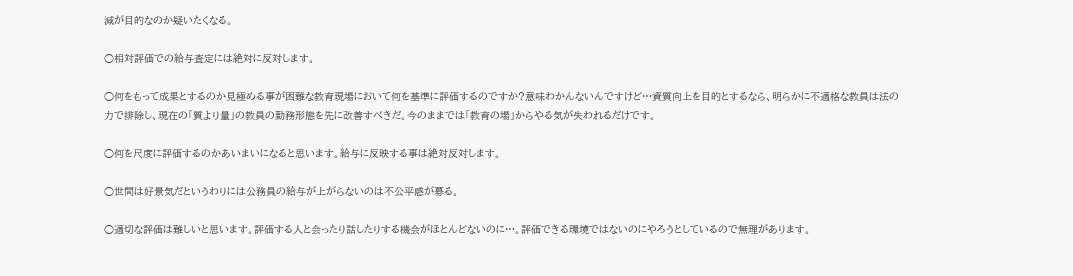減が目的なのか疑いたくなる。

○相対評価での給与査定には絶対に反対します。

○何をもって成果とするのか見極める事が困難な教育現場において何を基準に評価するのですか?意味わかんないんですけど…資質向上を目的とするなら、明らかに不適格な教員は法の力で排除し、現在の「質より量」の教員の勤務形態を先に改善すべきだ。今のままでは「教育の場」からやる気が失われるだけです。

○何を尺度に評価するのかあいまいになると思います。給与に反映する事は絶対反対します。

○世間は好景気だというわりには公務員の給与が上がらないのは不公平感が募る。

○適切な評価は難しいと思います。評価する人と会ったり話したりする機会がほとんどないのに…。評価できる環境ではないのにやろうとしているので無理があります。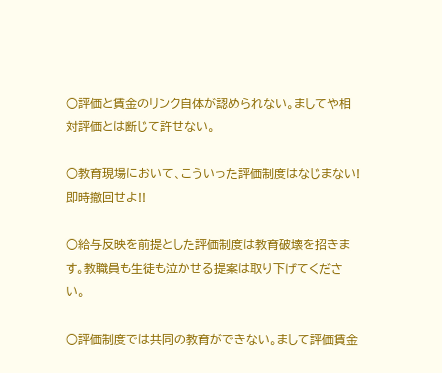○評価と賃金のリンク自体が認められない。ましてや相対評価とは断じて許せない。

○教育現場において、こういった評価制度はなじまない!即時撤回せよ!!

○給与反映を前提とした評価制度は教育破壊を招きます。教職員も生徒も泣かせる提案は取り下げてください。

○評価制度では共同の教育ができない。まして評価賃金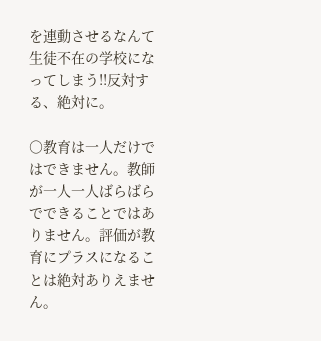を連動させるなんて生徒不在の学校になってしまう!!反対する、絶対に。

○教育は一人だけではできません。教師が一人一人ばらばらでできることではありません。評価が教育にプラスになることは絶対ありえません。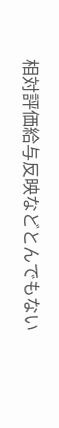相対評価給与反映などとんでもない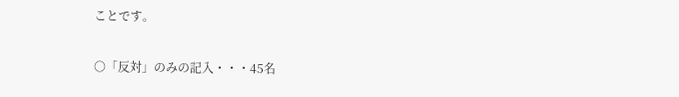ことです。

○「反対」のみの記入・・・45名